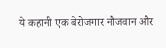ये कहानी एक बेरोजगार नौजवान और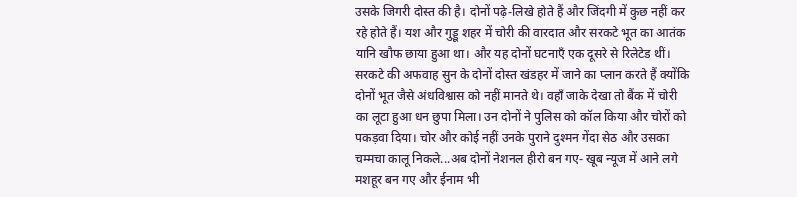उसके जिगरी दोस्त की है। दोनों पढ़े-लिखे होते हैं और जिंदगी में कुछ नहीं कर रहे होते हैं। यश और गुड्डू शहर में चोरी की वारदात और सरकटे भूत का आतंक यानि खौफ छाया हुआ था। और यह दोनों घटनाएँ एक दूसरे से रिलेटेड थीं। सरकटे की अफवाह सुन के दोनों दोस्त खंडहर में जाने का प्लान करते हैं क्योंकि दोनों भूत जैसे अंधविश्वास को नहीं मानते थे। वहाँ जाके देखा तो बैंक में चोरी का लूटा हुआ धन छुपा मिला। उन दोनों ने पुलिस को कॉल किया और चोरों को पकड़वा दिया। चोर और कोई नहीं उनके पुराने दुश्मन गेंदा सेठ और उसका चम्मचा कालू निकले...अब दोनों नेशनल हीरो बन गए- खूब न्यूज में आने लगे मशहूर बन गए और ईनाम भी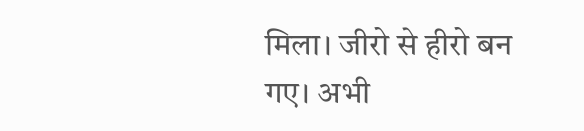मिला। जीरो से हीरो बन गए। अभी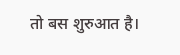तो बस शुरुआत है।